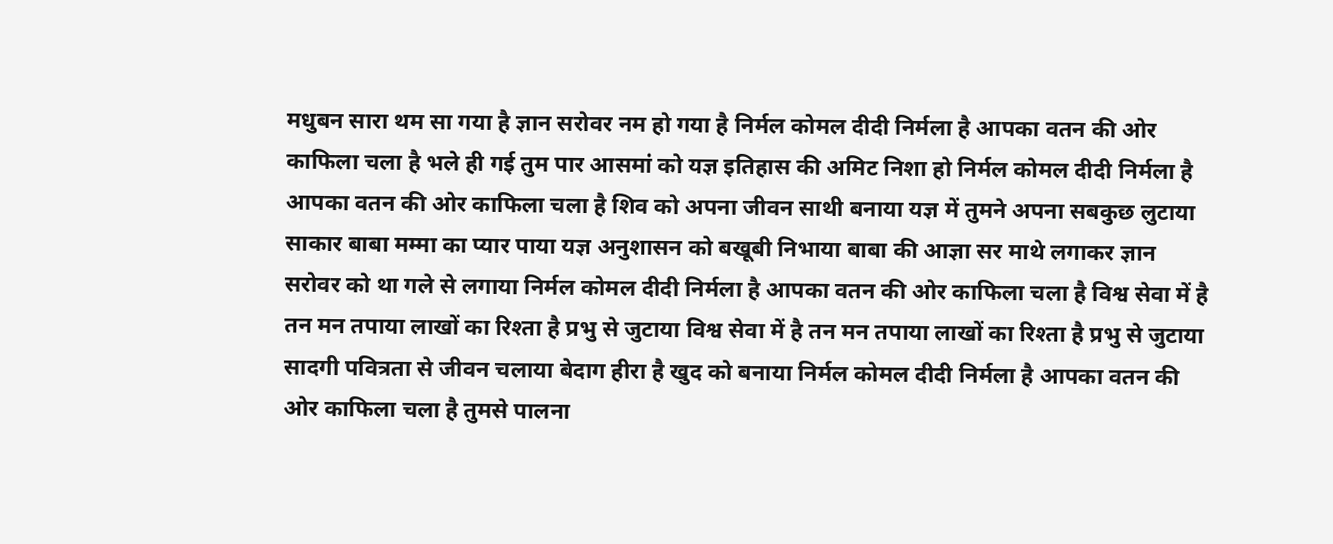मधुबन सारा थम सा गया है ज्ञान सरोवर नम हो गया है निर्मल कोमल दीदी निर्मला है आपका वतन की ओर काफिला चला है भले ही गई तुम पार आसमां को यज्ञ इतिहास की अमिट निशा हो निर्मल कोमल दीदी निर्मला है आपका वतन की ओर काफिला चला है शिव को अपना जीवन साथी बनाया यज्ञ में तुमने अपना सबकुछ लुटाया साकार बाबा मम्मा का प्यार पाया यज्ञ अनुशासन को बखूबी निभाया बाबा की आज्ञा सर माथे लगाकर ज्ञान सरोवर को था गले से लगाया निर्मल कोमल दीदी निर्मला है आपका वतन की ओर काफिला चला है विश्व सेवा में है तन मन तपाया लाखों का रिश्ता है प्रभु से जुटाया विश्व सेवा में है तन मन तपाया लाखों का रिश्ता है प्रभु से जुटाया सादगी पवित्रता से जीवन चलाया बेदाग हीरा है खुद को बनाया निर्मल कोमल दीदी निर्मला है आपका वतन की ओर काफिला चला है तुमसे पालना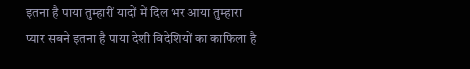इतना है पाया तुम्हारीं यादों में दिल भर आया तुम्हारा प्यार सबने इतना है पाया देशी विदेशियों का काफिला है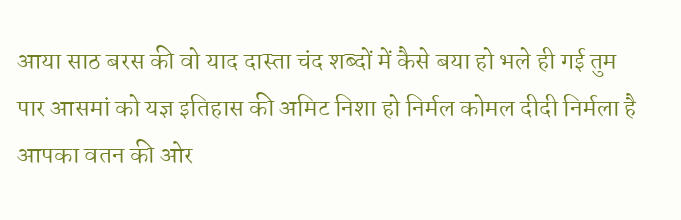आया साठ बरस की वो याद दास्ता चंद शब्दों में कैसे बया हो भले ही गई तुम पार आसमां को यज्ञ इतिहास की अमिट निशा हो निर्मल कोमल दीदी निर्मला है आपका वतन की ओर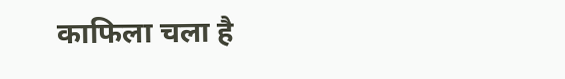काफिला चला है